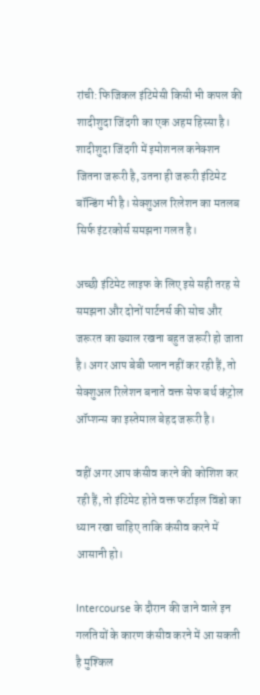रांची: फिजिकल इंटिमेसी किसी भी कपल की शादीशुदा जिंदगी का एक अहम हिस्सा है। शादीशुदा जिंदगी में इमोशनल कनेक्शन जितना जरूरी है, उतना ही जरूरी इंटिमेट बॉन्डिंग भी है। सेक्शुअल रिलेशन का मतलब सिर्फ इंटरकोर्स समझना गलत है।

अच्छी इंटिमेट लाइफ के लिए इसे सही तरह से समझना और दोनों पार्टनर्स की सोच और जरूरत का ख्याल रखना बहुत जरूरी हो जाता है। अगर आप बेबी प्लान नहीं कर रही हैं, तो सेक्शुअल रिलेशन बनाते वक्त सेफ बर्थ कंट्रोल ऑप्शन्स का इस्तेमाल बेहद जरूरी है।

वहीं अगर आप कंसीव करने की कोशिश कर रही हैं, तो इंटिमेट होते वक्त फर्टाइल विंडो का ध्यान रखा चाहिए ताकि कंसीव करने में आसानी हो।

Intercourse के दौरान की जाने वाले इन गलतियों के कारण कंसीव करने में आ सकती है मुश्किल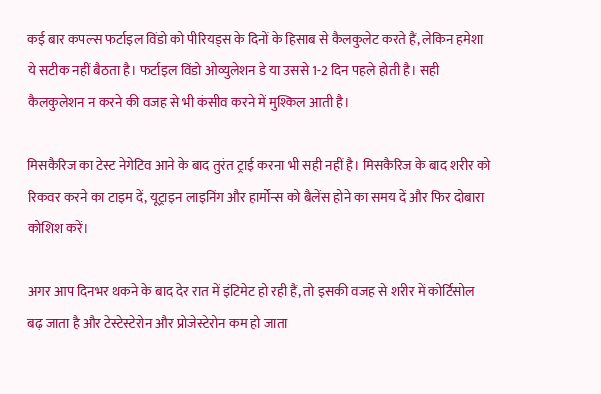कई बार कपल्स फर्टाइल विंडो को पीरियड्स के दिनों के हिसाब से कैलकुलेट करते हैं, लेकिन हमेशा ये सटीक नहीं बैठता है। फर्टाइल विंडो ओव्युलेशन डे या उससे 1-2 दिन पहले होती है। सही कैलकुलेशन न करने की वजह से भी कंसीव करने में मुश्किल आती है।

मिसकैरिज का टेस्ट नेगेटिव आने के बाद तुरंत ट्राई करना भी सही नहीं है। मिसकैरिज के बाद शरीर को रिकवर करने का टाइम दें, यूट्राइन लाइनिंग और हार्मोन्स को बैलेंस होने का समय दें और फिर दोबारा कोशिश करें।

अगर आप दिनभर थकने के बाद देर रात में इंटिमेट हो रही हैं, तो इसकी वजह से शरीर में कोर्टिसोल बढ़ जाता है और टेस्टेस्टेरोन और प्रोजेस्टेरोन कम हो जाता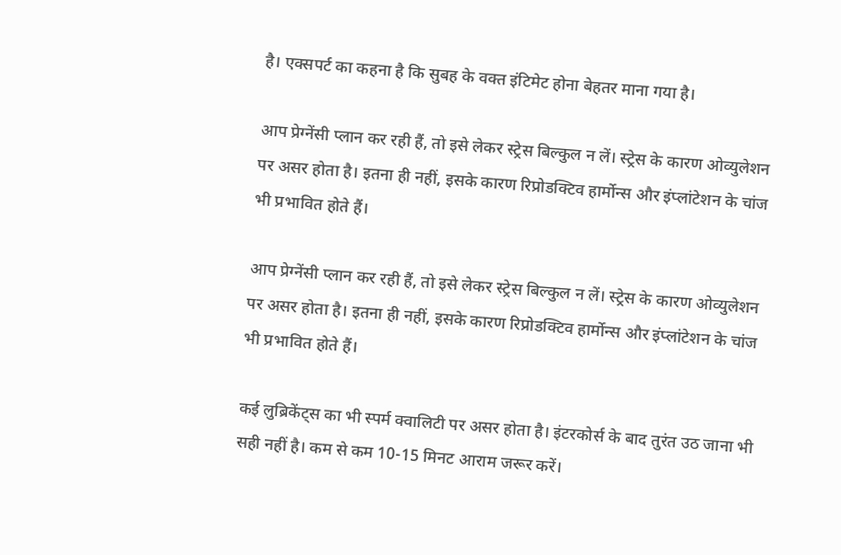है। एक्सपर्ट का कहना है कि सुबह के वक्त इंटिमेट होना बेहतर माना गया है।

आप प्रेग्नेंसी प्लान कर रही हैं, तो इसे लेकर स्ट्रेस बिल्कुल न लें। स्ट्रेस के कारण ओव्युलेशन पर असर होता है। इतना ही नहीं, इसके कारण रिप्रोडक्टिव हार्मोन्स और इंप्लांटेशन के चांज भी प्रभावित होते हैं।

आप प्रेग्नेंसी प्लान कर रही हैं, तो इसे लेकर स्ट्रेस बिल्कुल न लें। स्ट्रेस के कारण ओव्युलेशन पर असर होता है। इतना ही नहीं, इसके कारण रिप्रोडक्टिव हार्मोन्स और इंप्लांटेशन के चांज भी प्रभावित होते हैं।

कई लुब्रिकेंट्स का भी स्पर्म क्वालिटी पर असर होता है। इंटरकोर्स के बाद तुरंत उठ जाना भी सही नहीं है। कम से कम 10-15 मिनट आराम जरूर करें।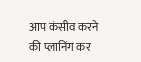आप कंसीव करने की प्लानिंग कर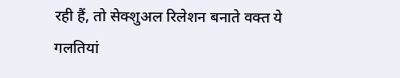रही हैं, तो सेक्शुअल रिलेशन बनाते वक्त ये गलतियां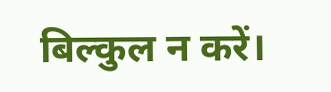बिल्कुल न करें।